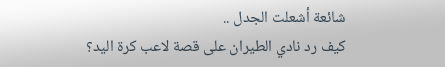شائعة أشعلت الجدل ..
كيف رد نادي الطيران على قصة لاعب كرة اليد؟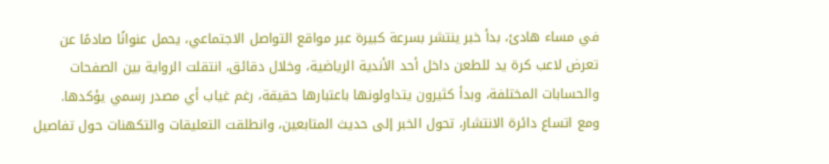في مساء هادئ، بدأ خبر ينتشر بسرعة كبيرة عبر مواقع التواصل الاجتماعي، يحمل عنوانًا صادمًا عن تعرض لاعب كرة يد للطعن داخل أحد الأندية الرياضية، وخلال دقائق، انتقلت الرواية بين الصفحات والحسابات المختلفة، وبدأ كثيرون يتداولونها باعتبارها حقيقة، رغم غياب أي مصدر رسمي يؤكدها.
ومع اتساع دائرة الانتشار، تحول الخبر إلى حديث المتابعين، وانطلقت التعليقات والتكهنات حول تفاصيل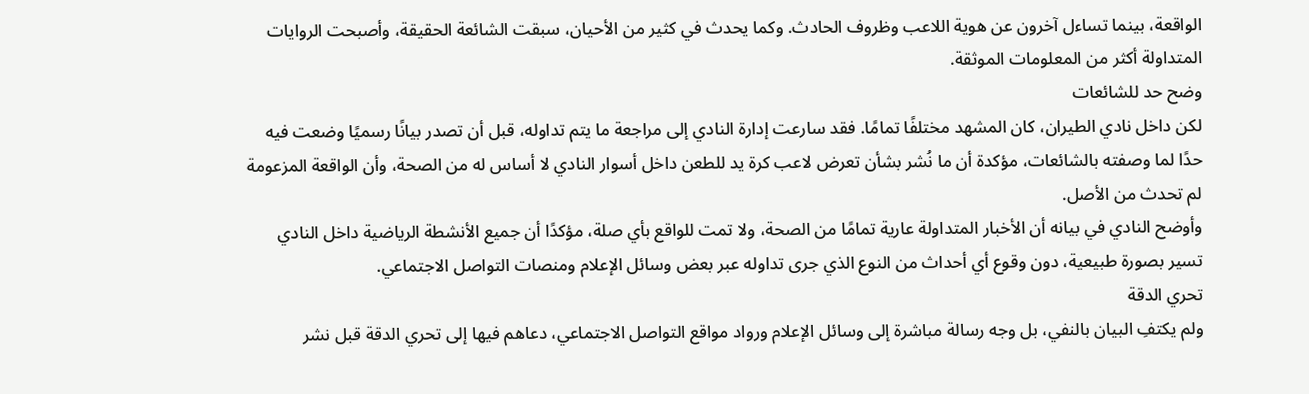الواقعة، بينما تساءل آخرون عن هوية اللاعب وظروف الحادث. وكما يحدث في كثير من الأحيان، سبقت الشائعة الحقيقة، وأصبحت الروايات المتداولة أكثر من المعلومات الموثقة.
وضح حد للشائعات
لكن داخل نادي الطيران، كان المشهد مختلفًا تمامًا. فقد سارعت إدارة النادي إلى مراجعة ما يتم تداوله، قبل أن تصدر بيانًا رسميًا وضعت فيه حدًا لما وصفته بالشائعات، مؤكدة أن ما نُشر بشأن تعرض لاعب كرة يد للطعن داخل أسوار النادي لا أساس له من الصحة، وأن الواقعة المزعومة لم تحدث من الأصل.
وأوضح النادي في بيانه أن الأخبار المتداولة عارية تمامًا من الصحة، ولا تمت للواقع بأي صلة، مؤكدًا أن جميع الأنشطة الرياضية داخل النادي تسير بصورة طبيعية، دون وقوع أي أحداث من النوع الذي جرى تداوله عبر بعض وسائل الإعلام ومنصات التواصل الاجتماعي.
تحري الدقة
ولم يكتفِ البيان بالنفي، بل وجه رسالة مباشرة إلى وسائل الإعلام ورواد مواقع التواصل الاجتماعي، دعاهم فيها إلى تحري الدقة قبل نشر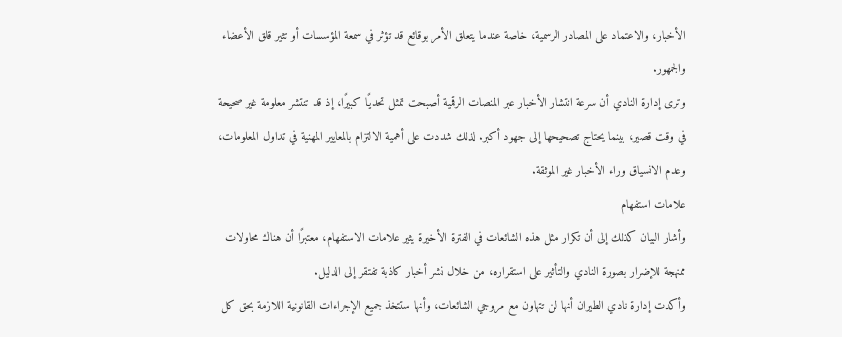الأخبار، والاعتماد على المصادر الرسمية، خاصة عندما يتعلق الأمر بوقائع قد تؤثر في سمعة المؤسسات أو تثير قلق الأعضاء والجمهور.
وترى إدارة النادي أن سرعة انتشار الأخبار عبر المنصات الرقمية أصبحت تمثل تحديًا كبيرًا، إذ قد تنتشر معلومة غير صحيحة في وقت قصير، بينما يحتاج تصحيحها إلى جهود أكبر. لذلك شددت على أهمية الالتزام بالمعايير المهنية في تداول المعلومات، وعدم الانسياق وراء الأخبار غير الموثقة.
علامات استفهام
وأشار البيان كذلك إلى أن تكرار مثل هذه الشائعات في الفترة الأخيرة يثير علامات الاستفهام، معتبرًا أن هناك محاولات ممنهجة للإضرار بصورة النادي والتأثير على استقراره، من خلال نشر أخبار كاذبة تفتقر إلى الدليل.
وأكدت إدارة نادي الطيران أنها لن تتهاون مع مروجي الشائعات، وأنها ستتخذ جميع الإجراءات القانونية اللازمة بحق كل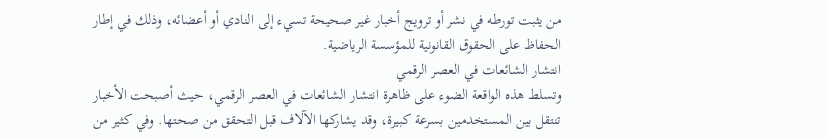من يثبت تورطه في نشر أو ترويج أخبار غير صحيحة تسيء إلى النادي أو أعضائه، وذلك في إطار الحفاظ على الحقوق القانونية للمؤسسة الرياضية.
انتشار الشائعات في العصر الرقمي
وتسلط هذه الواقعة الضوء على ظاهرة انتشار الشائعات في العصر الرقمي، حيث أصبحت الأخبار تنتقل بين المستخدمين بسرعة كبيرة، وقد يشاركها الآلاف قبل التحقق من صحتها. وفي كثير من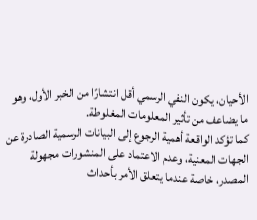الأحيان، يكون النفي الرسمي أقل انتشارًا من الخبر الأول، وهو ما يضاعف من تأثير المعلومات المغلوطة.
كما تؤكد الواقعة أهمية الرجوع إلى البيانات الرسمية الصادرة عن الجهات المعنية، وعدم الاعتماد على المنشورات مجهولة المصدر، خاصة عندما يتعلق الأمر بأحداث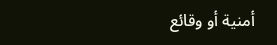أمنية أو وقائع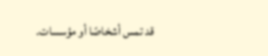قد تمس أشخاصًا أو مؤسسات.